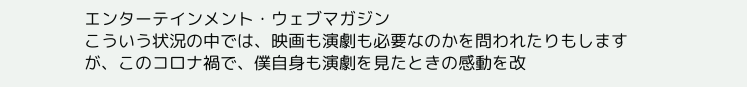エンターテインメント・ウェブマガジン
こういう状況の中では、映画も演劇も必要なのかを問われたりもしますが、このコロナ禍で、僕自身も演劇を見たときの感動を改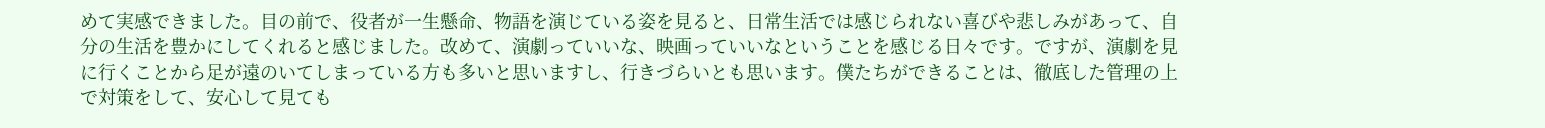めて実感できました。目の前で、役者が一生懸命、物語を演じている姿を見ると、日常生活では感じられない喜びや悲しみがあって、自分の生活を豊かにしてくれると感じました。改めて、演劇っていいな、映画っていいなということを感じる日々です。ですが、演劇を見に行くことから足が遠のいてしまっている方も多いと思いますし、行きづらいとも思います。僕たちができることは、徹底した管理の上で対策をして、安心して見ても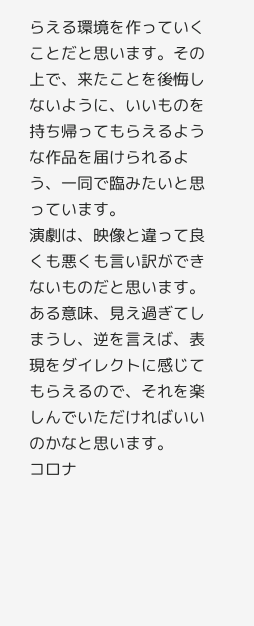らえる環境を作っていくことだと思います。その上で、来たことを後悔しないように、いいものを持ち帰ってもらえるような作品を届けられるよう、一同で臨みたいと思っています。
演劇は、映像と違って良くも悪くも言い訳ができないものだと思います。ある意味、見え過ぎてしまうし、逆を言えば、表現をダイレクトに感じてもらえるので、それを楽しんでいただければいいのかなと思います。
コロナ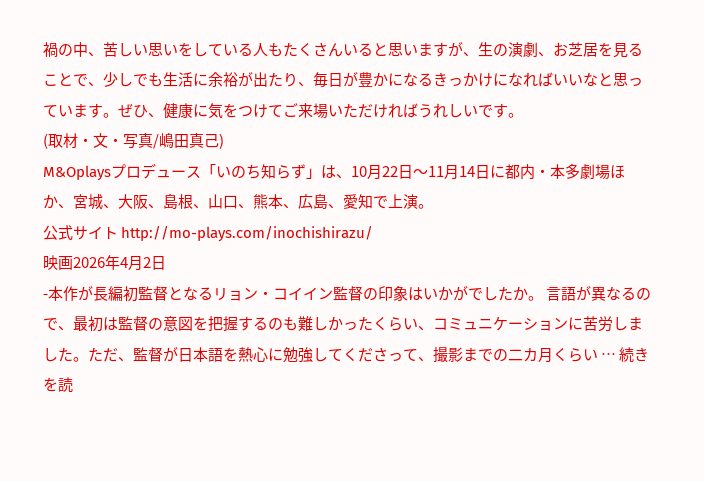禍の中、苦しい思いをしている人もたくさんいると思いますが、生の演劇、お芝居を見ることで、少しでも生活に余裕が出たり、毎日が豊かになるきっかけになればいいなと思っています。ぜひ、健康に気をつけてご来場いただければうれしいです。
(取材・文・写真/嶋田真己)
M&Oplaysプロデュース「いのち知らず」は、10月22日〜11月14日に都内・本多劇場ほか、宮城、大阪、島根、山口、熊本、広島、愛知で上演。
公式サイト http://mo-plays.com/inochishirazu/
映画2026年4月2日
-本作が長編初監督となるリョン・コイイン監督の印象はいかがでしたか。 言語が異なるので、最初は監督の意図を把握するのも難しかったくらい、コミュニケーションに苦労しました。ただ、監督が日本語を熱心に勉強してくださって、撮影までの二カ月くらい … 続きを読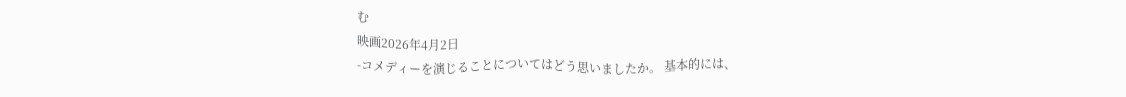む
映画2026年4月2日
-コメディーを演じることについてはどう思いましたか。 基本的には、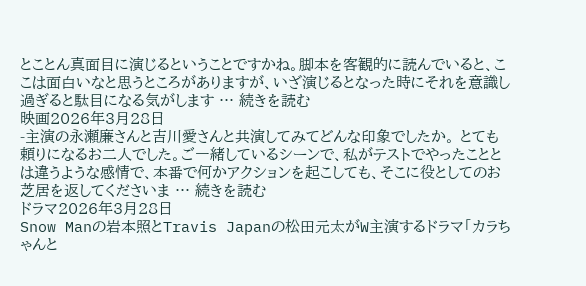とことん真面目に演じるということですかね。脚本を客観的に読んでいると、ここは面白いなと思うところがありますが、いざ演じるとなった時にそれを意識し過ぎると駄目になる気がします … 続きを読む
映画2026年3月28日
-主演の永瀬廉さんと吉川愛さんと共演してみてどんな印象でしたか。 とても頼りになるお二人でした。ご一緒しているシーンで、私がテストでやったこととは違うような感情で、本番で何かアクションを起こしても、そこに役としてのお芝居を返してくださいま … 続きを読む
ドラマ2026年3月28日
Snow Manの岩本照とTravis Japanの松田元太がW主演するドラマ「カラちゃんと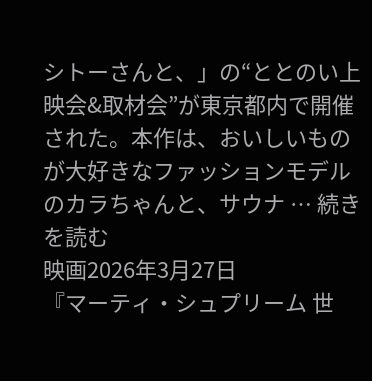シトーさんと、」の“ととのい上映会&取材会”が東京都内で開催された。本作は、おいしいものが大好きなファッションモデルのカラちゃんと、サウナ … 続きを読む
映画2026年3月27日
『マーティ・シュプリーム 世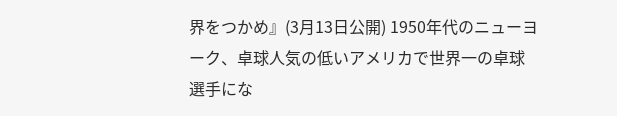界をつかめ』(3月13日公開) 1950年代のニューヨーク、卓球人気の低いアメリカで世界一の卓球選手にな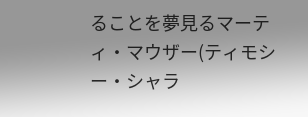ることを夢見るマーティ・マウザー(ティモシー・シャラ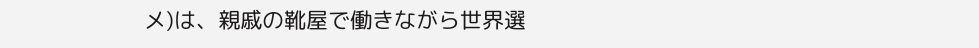メ)は、親戚の靴屋で働きながら世界選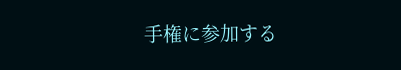手権に参加する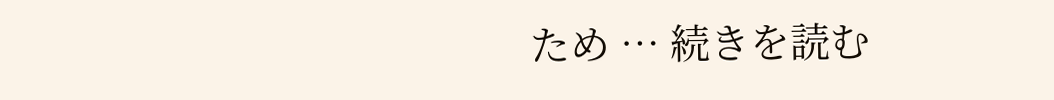ため … 続きを読む